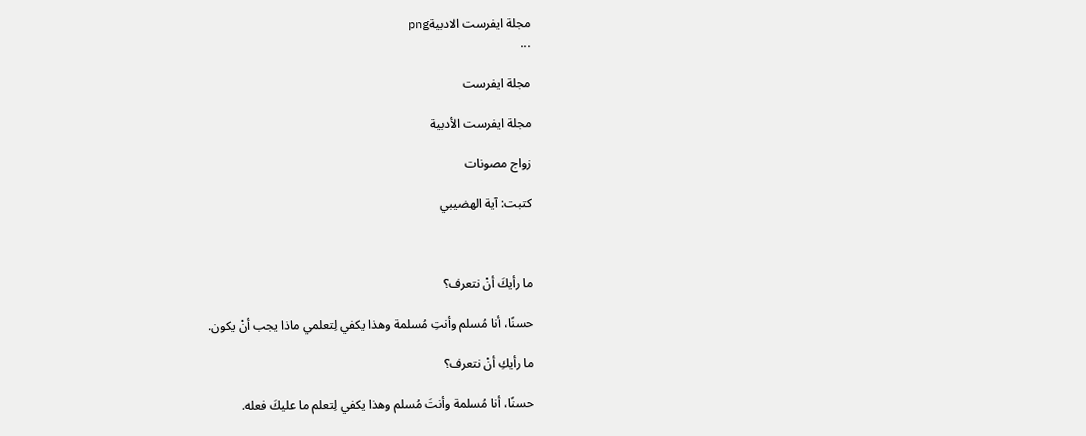مجلة ايفرست الادبيةpng
...

مجلة ايفرست

مجلة ايفرست الأدبية

زواج مصونات

كتبت: آية الهضيبي



ما رأيكَ أنْ نتعرف؟

حسنًا، أنا مُسلم وأنتِ مُسلمة وهذا يكفي لِتعلمي ماذا يجب أنْ يكون.

ما رأيكِ أنْ نتعرف؟

حسنًا، أنا مُسلمة وأنتَ مُسلم وهذا يكفي لِتعلم ما عليكَ فعله.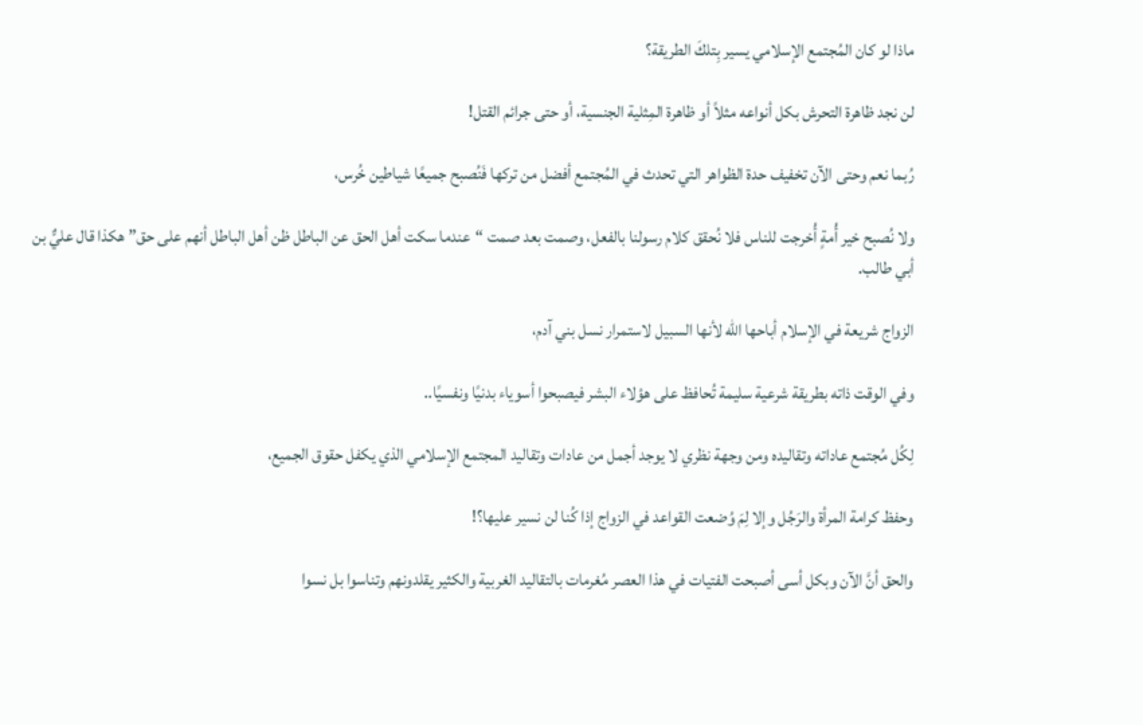ماذا لو كان المُجتمع الإسلامي يسير بِتلكَ الطريقة؟

لن نجد ظاهرة التحرش بكل أنواعه مثلاً أو ظاهرة المِثلية الجنسية، أو حتى جرائم القتل!

رُبما نعم وحتى الآن تخفيف حدة الظواهر التي تحدث في المُجتمع أفضل من تركها فَنُصبح جميعًا شياطين خُرس،

ولا نُصبح خير أُمةٍ أُخرجت للناس فلا نُحقق كلام رسولنا بالفعل، وصمت بعد صمت “عندما سكت أهل الحق عن الباطل ظن أهل الباطل أنهم على حق” هكذا قال عليٌّ بن أبي طالب.

الزواج شريعة في الإسلام أباحها الله لأنها السبيل لاستمرار نسل بني آدم،

وفي الوقت ذاته بطريقة شرعية سليمة تُحافظ على هؤلاء البشر فيصبحوا أسوياء بدنيًا ونفسيًا..

لِكُل مُجتمع عاداته وتقاليده ومن وجهة نظري لا يوجد أجمل من عادات وتقاليد المجتمع الإسلامي الذي يكفل حقوق الجميع،

وحفظ كرامة المرأة والرَجُل وإلا لِمَ وُضعت القواعد في الزواج إذا كُنا لن نسير عليها؟!

والحق أنَّ الآن وبكل أسى أصبحت الفتيات في هذا العصر مُغرمات بالتقاليد الغربية والكثير يقلدونهم وتناسوا بل نسوا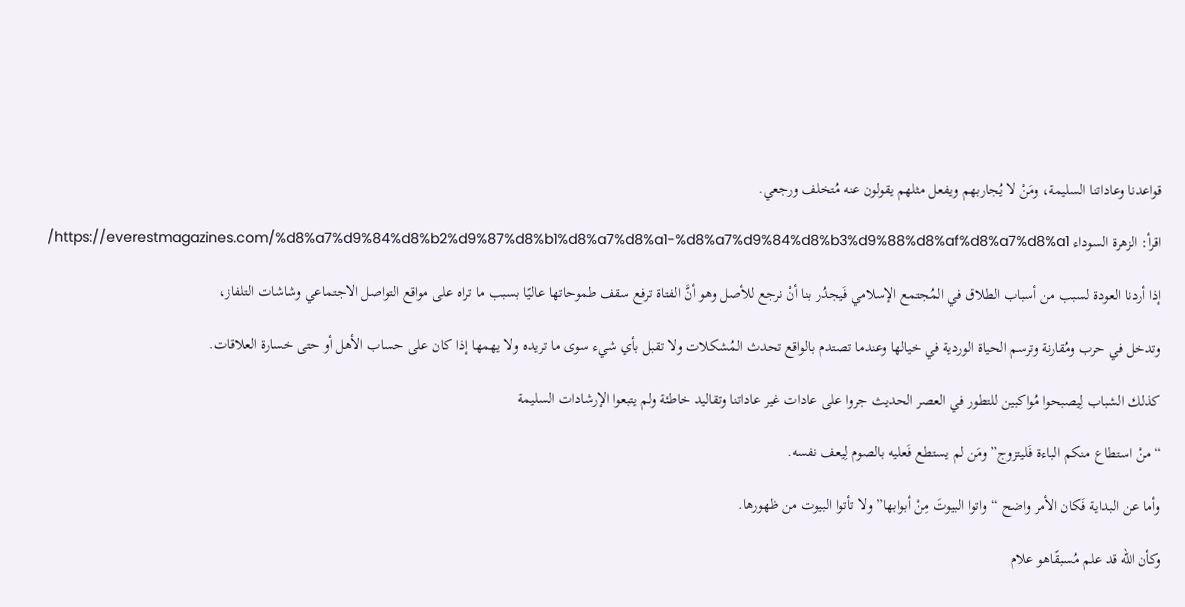قواعدنا وعاداتنا السليمة، ومَنْ لا يُجاربهم ويفعل مثلهم يقولون عنه مُتخلف ورجعي.

اقرأ: الزهرة السوداء https://everestmagazines.com/%d8%a7%d9%84%d8%b2%d9%87%d8%b1%d8%a7%d8%a1-%d8%a7%d9%84%d8%b3%d9%88%d8%af%d8%a7%d8%a1/

إذا أردنا العودة لسبب من أسباب الطلاق في المُجتمع الإسلامي فَيجدُر بنا أنْ نرجع للأصل وهو أنَّ الفتاة ترفع سقف طموحاتها عاليًا بسبب ما تراه على مواقع التواصل الاجتماعي وشاشات التلفاز،

وتدخل في حرب ومُقارنة وترسم الحياة الوردية في خيالها وعندما تصتدم بالواقع تحدث المُشكلات ولا تقبل بأي شيء سوى ما تريده ولا يهمها إذا كان على حساب الأهل أو حتى خسارة العلاقات.

كذلك الشباب لِيصبحوا مُواكبين للتطور في العصر الحديث جروا على عادات غير عاداتنا وتقاليد خاطئة ولم يتبعوا الإرشادات السليمة

“منْ استطاع منكم الباءة فَليتزوج” ومَن لم يستطع فَعليه بالصوم لِيعف نفسه.

وأما عن البداية فَكان الأمر واضح “واتوا البيوتَ مِنْ أبوابها” ولا تأتوا البيوت من ظهورها.

وكأن الله قد علم مُسبقًاهو علام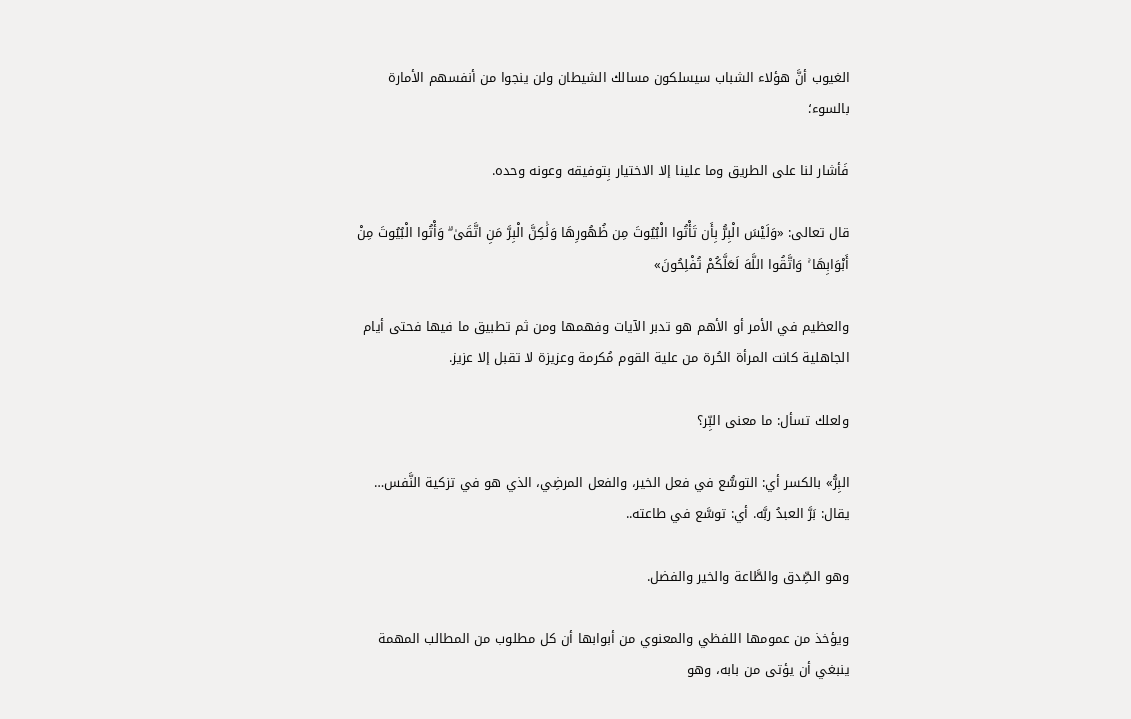الغيوب أنَّ هؤلاء الشباب سيسلكون مسالك الشيطان ولن ينجوا من أنفسهم الأمارة بالسوء؛

فَأشار لنا على الطريق وما علينا إلا الاختيار بِتوفيقه وعونه وحده.

قال تعالى: «وَلَيْسَ الْبِرُّ بِأَن تَأْتُوا الْبُيُوتَ مِن ظُهُورِهَا وَلَٰكِنَّ الْبِرَّ مَنِ اتَّقَىٰ ۗ وَأْتُوا الْبُيُوتَ مِنْ أَبْوَابِهَا ۚ وَاتَّقُوا اللَّهَ لَعَلَّكُمْ تُفْلِحُونَ»

والعظيم في الأمر أو الأهم هو تدبر الآيات وفهمها ومن ثم تطبيق ما فيها فحتى أيام الجاهلية كانت المرأة الحُرة من علية القوم مُكرمة وعزيزة لا تقبل إلا عزيز.

ولعلك تسأل: ما معنى البِّر؟

البِرُّ» بالكسر أي: التوسُّع في فعل الخير، والفعل المرضِي، الذي هو في تزكية النَّفس… يقال: بَرَّ العبدُ ربَّه. أي: توسَّع في طاعته..

وهو الصِّدق والطَّاعة والخير والفضل.

ويؤخذ من عمومها اللفظي والمعنوي من أبوابها أن كل مطلوب من المطالب المهمة ينبغي أن يؤتى من بابه، وهو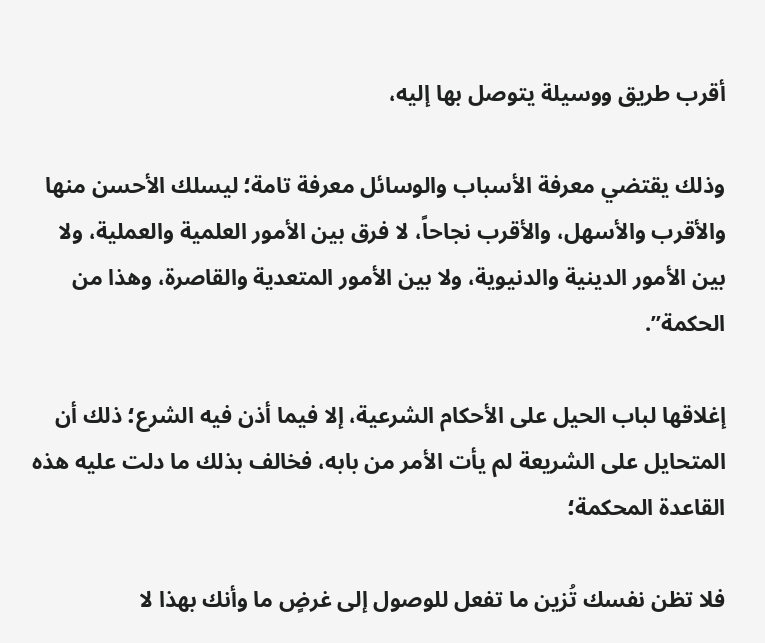أقرب طريق ووسيلة يتوصل بها إليه،

وذلك يقتضي معرفة الأسباب والوسائل معرفة تامة؛ ليسلك الأحسن منها والأقرب والأسهل، والأقرب نجاحاً، لا فرق بين الأمور العلمية والعملية، ولا بين الأمور الدينية والدنيوية، ولا بين الأمور المتعدية والقاصرة، وهذا من الحكمة”.

إغلاقها لباب الحيل على الأحكام الشرعية، إلا فيما أذن فيه الشرع؛ ذلك أن المتحايل على الشريعة لم يأت الأمر من بابه، فخالف بذلك ما دلت عليه هذه القاعدة المحكمة؛

فلا تظن نفسك تُزين ما تفعل للوصول إلى غرضٍ ما وأنك بهذا لا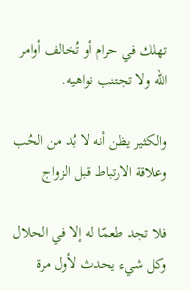تهلك في حرام أو تُخالف أوامر الله ولا تجتنب نواهيه.

والكثير يظن أنه لا بُد من الحُب وعلاقة الارتباط قبل الزواج

فلا تجد طعمّا له إلا في الحلال وكل شيء يحدث لأول مرة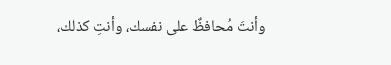وأنتَ مُحافظٌ على نفسك، وأنتِ كذلك،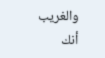والغريب أنك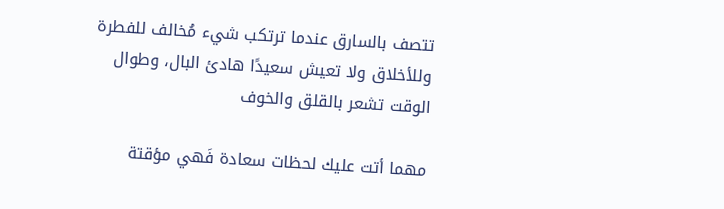تتصف بالسارق عندما ترتكب شيء مُخالف للفطرة وللأخلاق ولا تعيش سعيدًا هادئ البال، وطوال الوقت تشعر بالقلق والخوف

مهما أتت عليك لحظات سعادة فَهي مؤقتة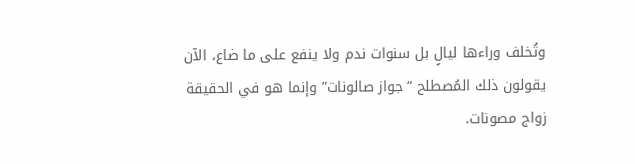وتُخلف وراءها ليالٍ بل سنوات ندم ولا ينفع على ما ضاع، الآن يقولون ذلك المُصطلح “جواز صالونات” وإنما هو في الحقيقة زواج مصونات.